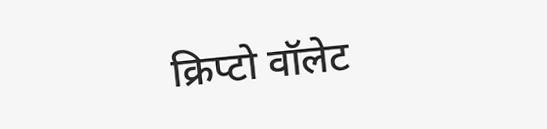क्रिप्टो वॉलेट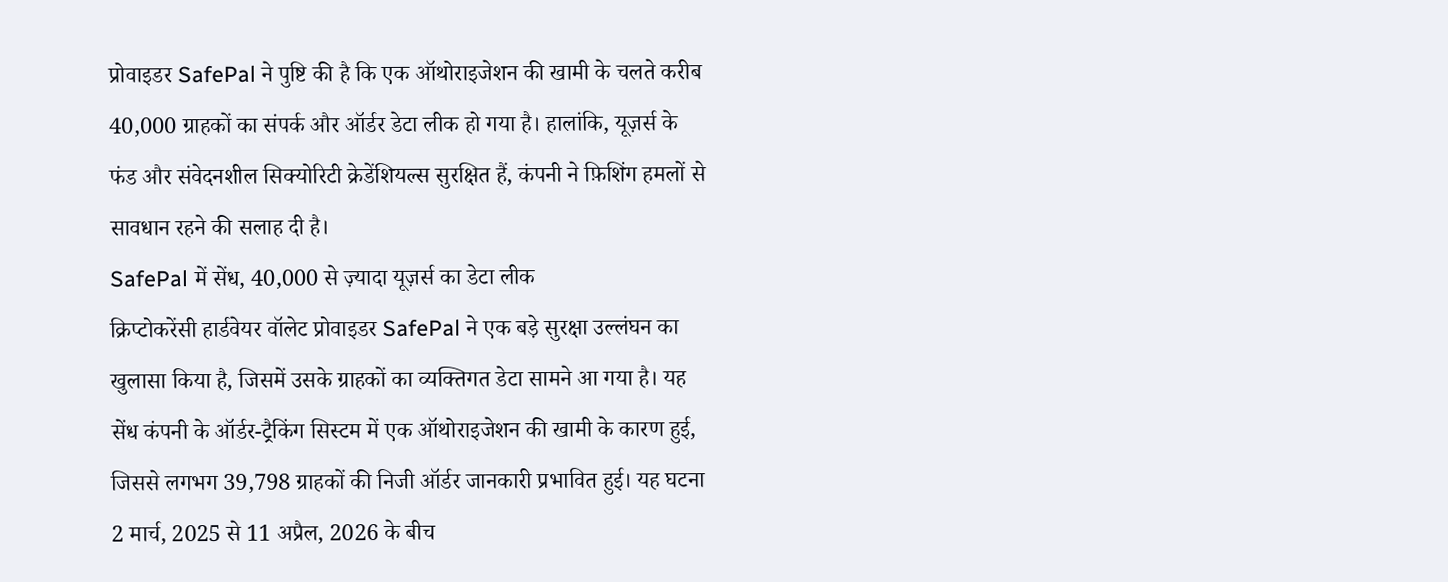प्रोवाइडर SafePal ने पुष्टि की है कि एक ऑथोराइजेशन की खामी के चलते करीब 40,000 ग्राहकों का संपर्क और ऑर्डर डेटा लीक हो गया है। हालांकि, यूज़र्स के फंड और संवेदनशील सिक्योरिटी क्रेडेंशियल्स सुरक्षित हैं, कंपनी ने फ़िशिंग हमलों से सावधान रहने की सलाह दी है।
SafePal में सेंध, 40,000 से ज़्यादा यूज़र्स का डेटा लीक
क्रिप्टोकरेंसी हार्डवेयर वॉलेट प्रोवाइडर SafePal ने एक बड़े सुरक्षा उल्लंघन का खुलासा किया है, जिसमें उसके ग्राहकों का व्यक्तिगत डेटा सामने आ गया है। यह सेंध कंपनी के ऑर्डर-ट्रैकिंग सिस्टम में एक ऑथोराइजेशन की खामी के कारण हुई, जिससे लगभग 39,798 ग्राहकों की निजी ऑर्डर जानकारी प्रभावित हुई। यह घटना 2 मार्च, 2025 से 11 अप्रैल, 2026 के बीच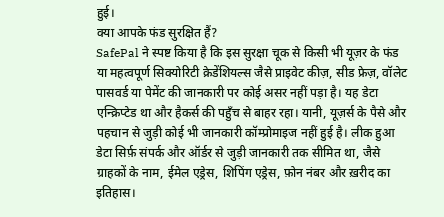हुई।
क्या आपके फंड सुरक्षित हैं?
SafePal ने स्पष्ट किया है कि इस सुरक्षा चूक से किसी भी यूज़र के फंड या महत्वपूर्ण सिक्योरिटी क्रेडेंशियल्स जैसे प्राइवेट कीज़, सीड फ्रेज़, वॉलेट पासवर्ड या पेमेंट की जानकारी पर कोई असर नहीं पड़ा है। यह डेटा एन्क्रिप्टेड था और हैकर्स की पहुँच से बाहर रहा। यानी, यूज़र्स के पैसे और पहचान से जुड़ी कोई भी जानकारी कॉम्प्रोमाइज नहीं हुई है। लीक हुआ डेटा सिर्फ़ संपर्क और ऑर्डर से जुड़ी जानकारी तक सीमित था, जैसे ग्राहकों के नाम, ईमेल एड्रेस, शिपिंग एड्रेस, फ़ोन नंबर और ख़रीद का इतिहास।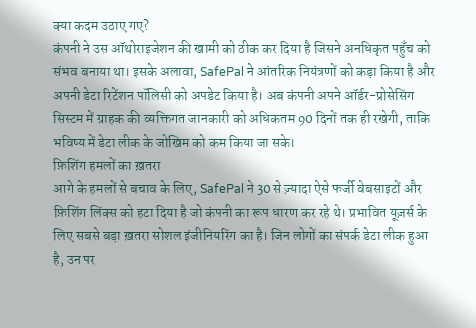क्या कदम उठाए गए?
कंपनी ने उस ऑथोराइजेशन की खामी को ठीक कर दिया है जिसने अनधिकृत पहुँच को संभव बनाया था। इसके अलावा, SafePal ने आंतरिक नियंत्रणों को कड़ा किया है और अपनी डेटा रिटेंशन पॉलिसी को अपडेट किया है। अब कंपनी अपने ऑर्डर-प्रोसेसिंग सिस्टम में ग्राहक की व्यक्तिगत जानकारी को अधिकतम 90 दिनों तक ही रखेगी, ताकि भविष्य में डेटा लीक के जोखिम को कम किया जा सके।
फ़िशिंग हमलों का ख़तरा
आगे के हमलों से बचाव के लिए, SafePal ने 30 से ज़्यादा ऐसे फर्जी वेबसाइटों और फ़िशिंग लिंक्स को हटा दिया है जो कंपनी का रूप धारण कर रहे थे। प्रभावित यूज़र्स के लिए सबसे बड़ा ख़तरा सोशल इंजीनियरिंग का है। जिन लोगों का संपर्क डेटा लीक हुआ है, उन पर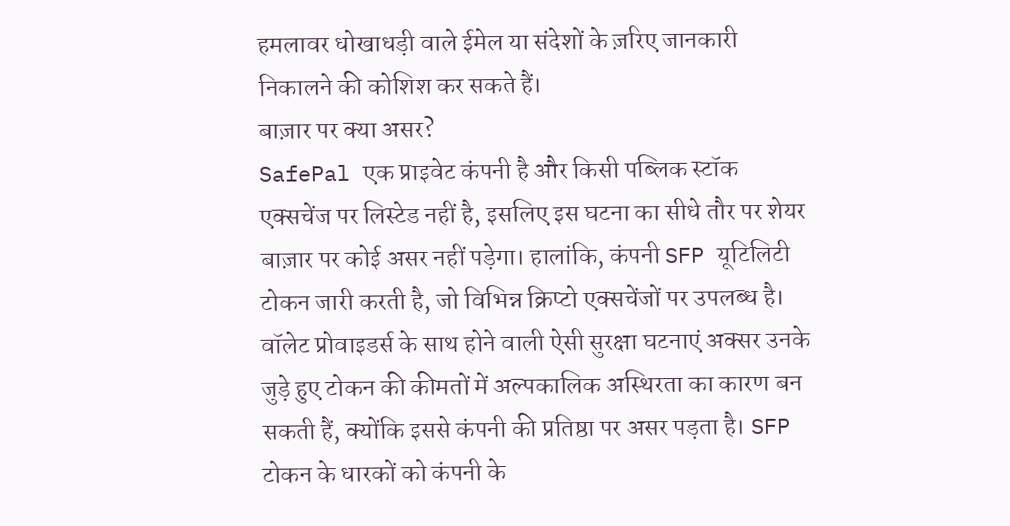हमलावर धोखाधड़ी वाले ईमेल या संदेशों के ज़रिए जानकारी निकालने की कोशिश कर सकते हैं।
बाज़ार पर क्या असर?
SafePal एक प्राइवेट कंपनी है और किसी पब्लिक स्टॉक एक्सचेंज पर लिस्टेड नहीं है, इसलिए इस घटना का सीधे तौर पर शेयर बाज़ार पर कोई असर नहीं पड़ेगा। हालांकि, कंपनी SFP यूटिलिटी टोकन जारी करती है, जो विभिन्न क्रिप्टो एक्सचेंजों पर उपलब्ध है। वॉलेट प्रोवाइडर्स के साथ होने वाली ऐसी सुरक्षा घटनाएं अक्सर उनके जुड़े हुए टोकन की कीमतों में अल्पकालिक अस्थिरता का कारण बन सकती हैं, क्योंकि इससे कंपनी की प्रतिष्ठा पर असर पड़ता है। SFP टोकन के धारकों को कंपनी के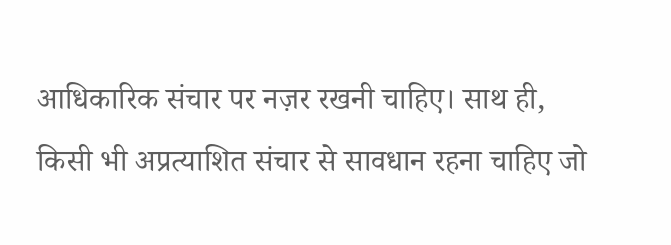आधिकारिक संचार पर नज़र रखनी चाहिए। साथ ही, किसी भी अप्रत्याशित संचार से सावधान रहना चाहिए जो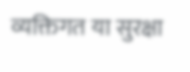व्यक्तिगत या सुरक्षा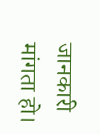जानकारी मांगता हो।